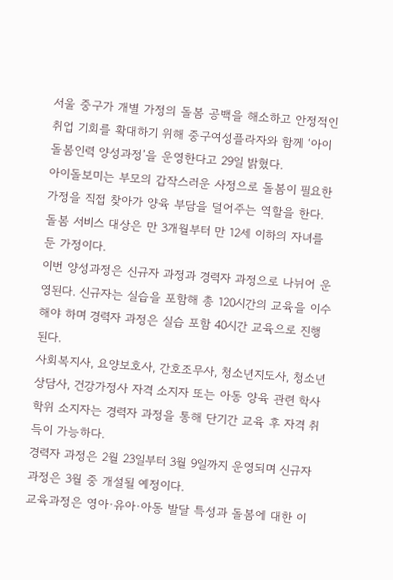서울 중구가 개별 가정의 돌봄 공백을 해소하고 안정적인 취업 기회를 확대하기 위해 중구여성플라자와 함께 ‘아이돌봄인력 양성과정’을 운영한다고 29일 밝혔다.
아이돌보미는 부모의 갑작스러운 사정으로 돌봄이 필요한 가정을 직접 찾아가 양육 부담을 덜어주는 역할을 한다. 돌봄 서비스 대상은 만 3개월부터 만 12세 이하의 자녀를 둔 가정이다.
이번 양성과정은 신규자 과정과 경력자 과정으로 나뉘어 운영된다. 신규자는 실습을 포함해 총 120시간의 교육을 이수해야 하며 경력자 과정은 실습 포함 40시간 교육으로 진행된다.
사회복지사, 요양보호사, 간호조무사, 청소년지도사, 청소년상담사, 건강가정사 자격 소지자 또는 아동 양육 관련 학사 학위 소지자는 경력자 과정을 통해 단기간 교육 후 자격 취득이 가능하다.
경력자 과정은 2월 23일부터 3월 9일까지 운영되며 신규자 과정은 3월 중 개설될 예정이다.
교육과정은 영아·유아·아동 발달 특성과 돌봄에 대한 이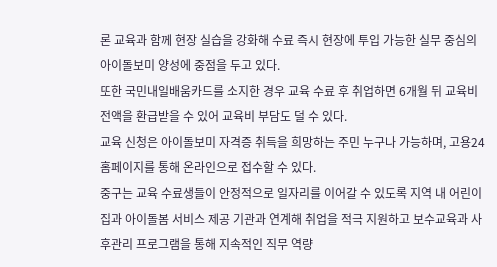론 교육과 함께 현장 실습을 강화해 수료 즉시 현장에 투입 가능한 실무 중심의 아이돌보미 양성에 중점을 두고 있다.
또한 국민내일배움카드를 소지한 경우 교육 수료 후 취업하면 6개월 뒤 교육비 전액을 환급받을 수 있어 교육비 부담도 덜 수 있다.
교육 신청은 아이돌보미 자격증 취득을 희망하는 주민 누구나 가능하며, 고용24 홈페이지를 통해 온라인으로 접수할 수 있다.
중구는 교육 수료생들이 안정적으로 일자리를 이어갈 수 있도록 지역 내 어린이집과 아이돌봄 서비스 제공 기관과 연계해 취업을 적극 지원하고 보수교육과 사후관리 프로그램을 통해 지속적인 직무 역량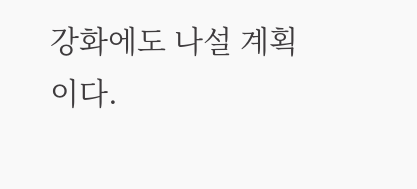강화에도 나설 계획이다.